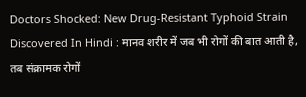Doctors Shocked: New Drug-Resistant Typhoid Strain Discovered In Hindi : मानव शरीर में जब भी रोगों की बात आती है, तब संक्रामक रोगों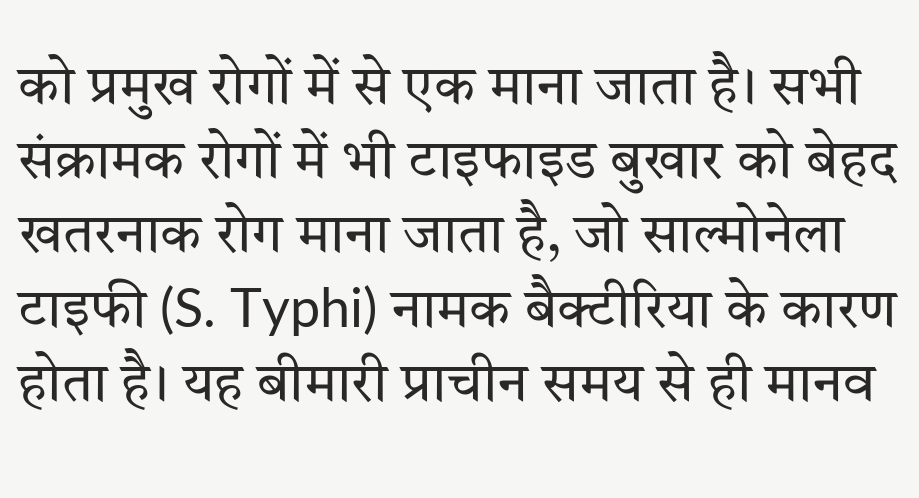को प्रमुख रोगों में से एक माना जाता है। सभी संक्रामक रोगों में भी टाइफाइड बुखार को बेहद खतरनाक रोग माना जाता है, जो साल्मोनेला टाइफी (S. Typhi) नामक बैक्टीरिया के कारण होता है। यह बीमारी प्राचीन समय से ही मानव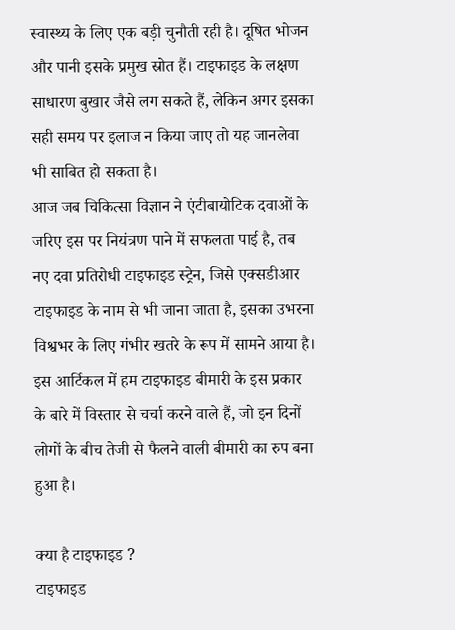स्वास्थ्य के लिए एक बड़ी चुनौती रही है। दूषित भोजन और पानी इसके प्रमुख स्रोत हैं। टाइफाइड के लक्षण साधारण बुखार जैसे लग सकते हैं, लेकिन अगर इसका सही समय पर इलाज न किया जाए तो यह जानलेवा भी साबित हो सकता है।
आज जब चिकित्सा विज्ञान ने एंटीबायोटिक दवाओं के जरिए इस पर नियंत्रण पाने में सफलता पाई है, तब नए दवा प्रतिरोधी टाइफाइड स्ट्रेन, जिसे एक्सडीआर टाइफाइड के नाम से भी जाना जाता है, इसका उभरना विश्वभर के लिए गंभीर खतरे के रूप में सामने आया है। इस आर्टिकल में हम टाइफाइड बीमारी के इस प्रकार के बारे में विस्तार से चर्चा करने वाले हैं, जो इन दिनों लोगों के बीच तेजी से फैलने वाली बीमारी का रुप बना हुआ है।

क्या है टाइफाइड ?
टाइफाइड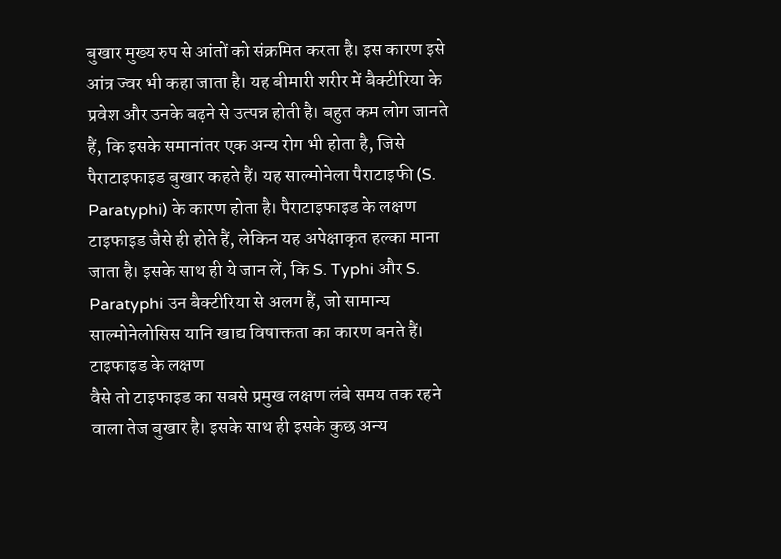बुखार मुख्य रुप से आंतों को संक्रमित करता है। इस कारण इसे आंत्र ज्वर भी कहा जाता है। यह बीमारी शरीर में बैक्टीरिया के प्रवेश और उनके बढ़ने से उत्पन्न होती है। बहुत कम लोग जानते हैं, कि इसके समानांतर एक अन्य रोग भी होता है, जिसे पैराटाइफाइड बुखार कहते हैं। यह साल्मोनेला पैराटाइफी (S. Paratyphi) के कारण होता है। पैराटाइफाइड के लक्षण टाइफाइड जैसे ही होते हैं, लेकिन यह अपेक्षाकृत हल्का माना जाता है। इसके साथ ही ये जान लें, कि S. Typhi और S. Paratyphi उन बैक्टीरिया से अलग हैं, जो सामान्य साल्मोनेलोसिस यानि खाद्य विषाक्तता का कारण बनते हैं।
टाइफाइड के लक्षण
वैसे तो टाइफाइड का सबसे प्रमुख लक्षण लंबे समय तक रहने वाला तेज बुखार है। इसके साथ ही इसके कुछ अन्य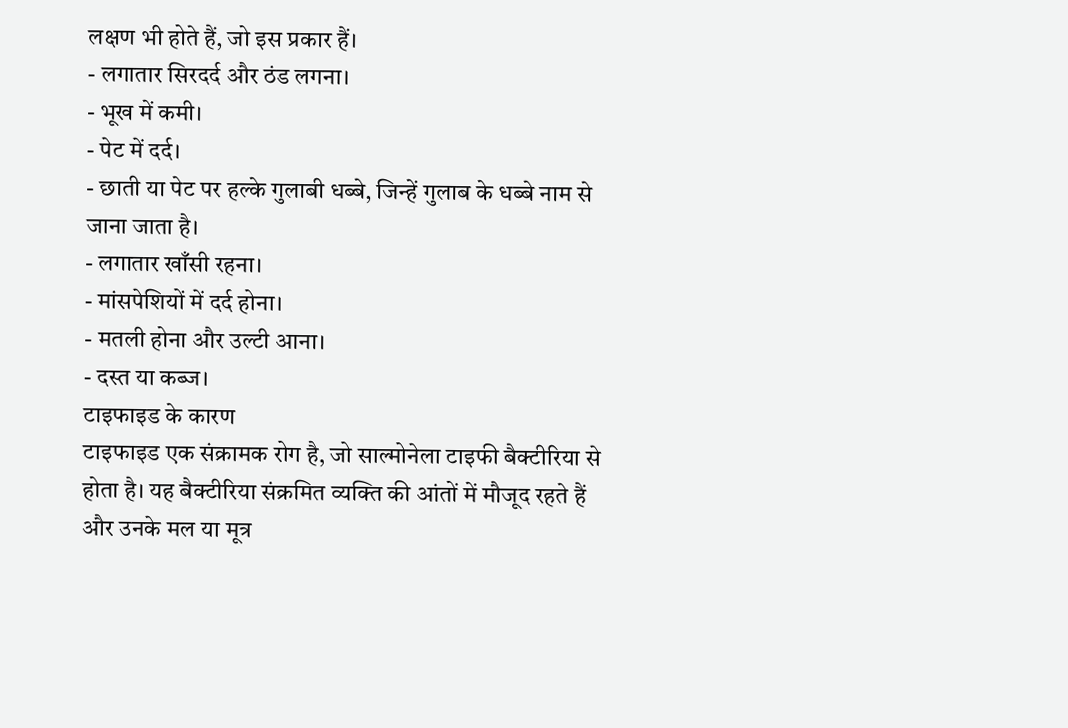लक्षण भी होते हैं, जो इस प्रकार हैं।
- लगातार सिरदर्द और ठंड लगना।
- भूख में कमी।
- पेट में दर्द।
- छाती या पेट पर हल्के गुलाबी धब्बे, जिन्हें गुलाब के धब्बे नाम से जाना जाता है।
- लगातार खाँसी रहना।
- मांसपेशियों में दर्द होना।
- मतली होना और उल्टी आना।
- दस्त या कब्ज।
टाइफाइड के कारण
टाइफाइड एक संक्रामक रोग है, जो साल्मोनेला टाइफी बैक्टीरिया से होता है। यह बैक्टीरिया संक्रमित व्यक्ति की आंतों में मौजूद रहते हैं और उनके मल या मूत्र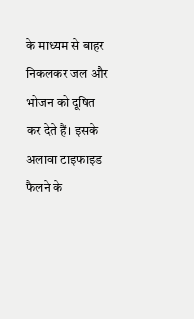के माध्यम से बाहर निकलकर जल और भोजन को दूषित कर देते हैं। इसके अलावा टाइफाइड फैलने के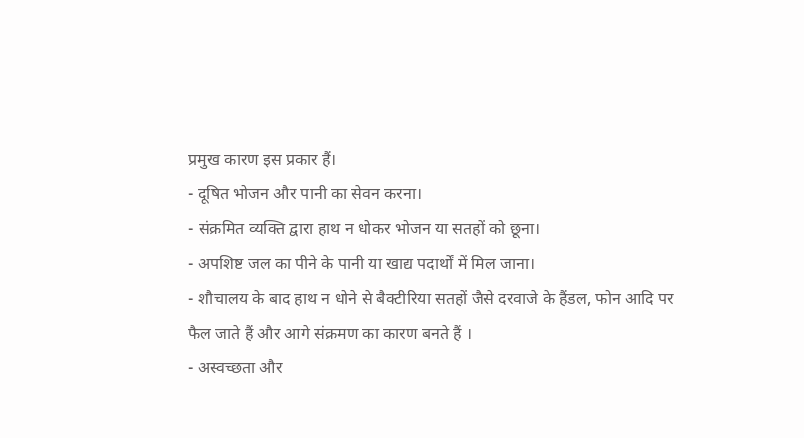प्रमुख कारण इस प्रकार हैं।
- दूषित भोजन और पानी का सेवन करना।
- संक्रमित व्यक्ति द्वारा हाथ न धोकर भोजन या सतहों को छूना।
- अपशिष्ट जल का पीने के पानी या खाद्य पदार्थों में मिल जाना।
- शौचालय के बाद हाथ न धोने से बैक्टीरिया सतहों जैसे दरवाजे के हैंडल, फोन आदि पर फैल जाते हैं और आगे संक्रमण का कारण बनते हैं ।
- अस्वच्छता और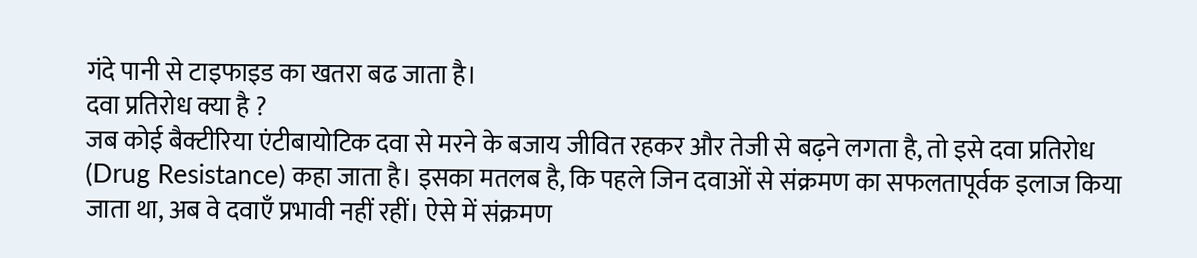गंदे पानी से टाइफाइड का खतरा बढ जाता है।
दवा प्रतिरोध क्या है ?
जब कोई बैक्टीरिया एंटीबायोटिक दवा से मरने के बजाय जीवित रहकर और तेजी से बढ़ने लगता है, तो इसे दवा प्रतिरोध (Drug Resistance) कहा जाता है। इसका मतलब है, कि पहले जिन दवाओं से संक्रमण का सफलतापूर्वक इलाज किया जाता था, अब वे दवाएँ प्रभावी नहीं रहीं। ऐसे में संक्रमण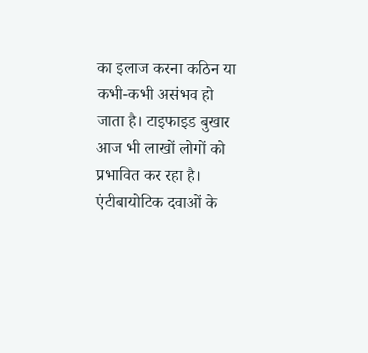का इलाज करना कठिन या कभी-कभी असंभव हो जाता है। टाइफाइड बुखार आज भी लाखों लोगों को प्रभावित कर रहा है। एंटीबायोटिक दवाओं के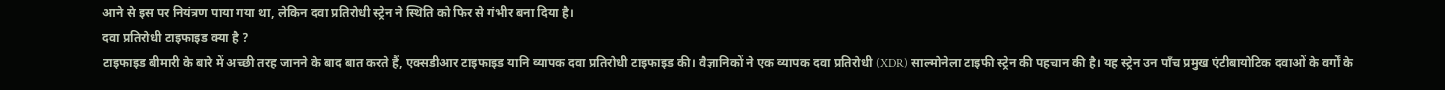आने से इस पर नियंत्रण पाया गया था, लेकिन दवा प्रतिरोधी स्ट्रेन ने स्थिति को फिर से गंभीर बना दिया है।
दवा प्रतिरोधी टाइफाइड क्या है ?
टाइफाइड बीमारी के बारे में अच्छी तरह जानने के बाद बात करते हैं, एक्सडीआर टाइफाइड यानि व्यापक दवा प्रतिरोधी टाइफाइड की। वैज्ञानिकों ने एक व्यापक दवा प्रतिरोधी (XDR) साल्मोनेला टाइफी स्ट्रेन की पहचान की है। यह स्ट्रेन उन पाँच प्रमुख एंटीबायोटिक दवाओं के वर्गों के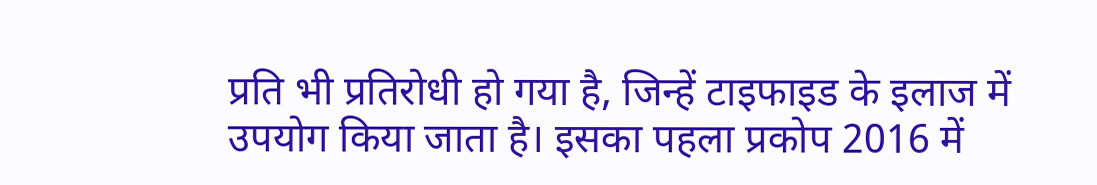प्रति भी प्रतिरोधी हो गया है, जिन्हें टाइफाइड के इलाज में उपयोग किया जाता है। इसका पहला प्रकोप 2016 में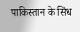पाकिस्तान के सिंध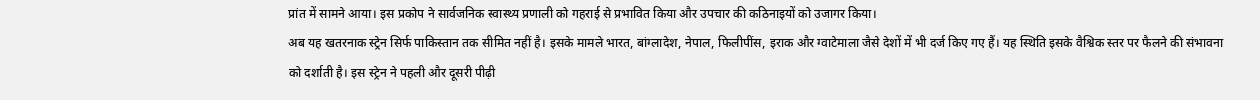प्रांत में सामने आया। इस प्रकोप ने सार्वजनिक स्वास्थ्य प्रणाली को गहराई से प्रभावित किया और उपचार की कठिनाइयों को उजागर किया।
अब यह खतरनाक स्ट्रेन सिर्फ पाकिस्तान तक सीमित नहीं है। इसके मामले भारत, बांग्लादेश, नेपाल, फिलीपींस, इराक और ग्वाटेमाला जैसे देशों में भी दर्ज किए गए हैं। यह स्थिति इसके वैश्विक स्तर पर फैलने की संभावना को दर्शाती है। इस स्ट्रेन ने पहली और दूसरी पीढ़ी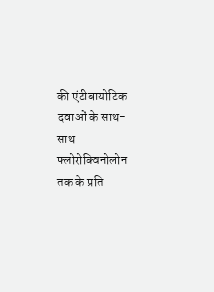की एंटीबायोटिक दवाओं के साथ-साथ फ्लोरोक्विनोलोन तक के प्रति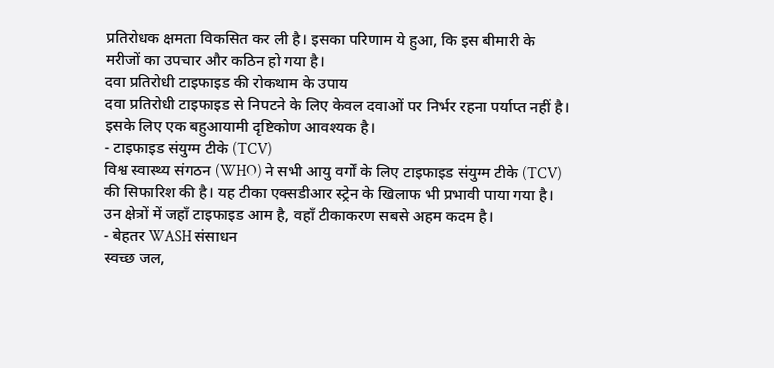प्रतिरोधक क्षमता विकसित कर ली है। इसका परिणाम ये हुआ, कि इस बीमारी के मरीजों का उपचार और कठिन हो गया है।
दवा प्रतिरोधी टाइफाइड की रोकथाम के उपाय
दवा प्रतिरोधी टाइफाइड से निपटने के लिए केवल दवाओं पर निर्भर रहना पर्याप्त नहीं है। इसके लिए एक बहुआयामी दृष्टिकोण आवश्यक है।
- टाइफाइड संयुग्म टीके (TCV)
विश्व स्वास्थ्य संगठन (WHO) ने सभी आयु वर्गों के लिए टाइफाइड संयुग्म टीके (TCV) की सिफारिश की है। यह टीका एक्सडीआर स्ट्रेन के खिलाफ भी प्रभावी पाया गया है। उन क्षेत्रों में जहाँ टाइफाइड आम है, वहाँ टीकाकरण सबसे अहम कदम है।
- बेहतर WASH संसाधन
स्वच्छ जल,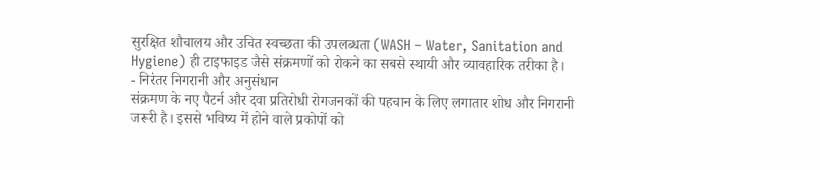सुरक्षित शौचालय और उचित स्वच्छता की उपलब्धता (WASH – Water, Sanitation and Hygiene) ही टाइफाइड जैसे संक्रमणों को रोकने का सबसे स्थायी और व्यावहारिक तरीका है।
- निरंतर निगरानी और अनुसंधान
संक्रमण के नए पैटर्न और दवा प्रतिरोधी रोगजनकों की पहचान के लिए लगातार शोध और निगरानी जरूरी है। इससे भविष्य में होने वाले प्रकोपों को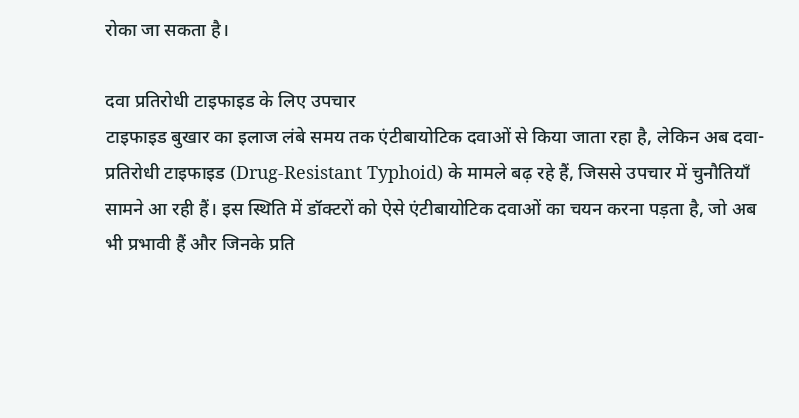रोका जा सकता है।

दवा प्रतिरोधी टाइफाइड के लिए उपचार
टाइफाइड बुखार का इलाज लंबे समय तक एंटीबायोटिक दवाओं से किया जाता रहा है, लेकिन अब दवा-प्रतिरोधी टाइफाइड (Drug-Resistant Typhoid) के मामले बढ़ रहे हैं, जिससे उपचार में चुनौतियाँ सामने आ रही हैं। इस स्थिति में डॉक्टरों को ऐसे एंटीबायोटिक दवाओं का चयन करना पड़ता है, जो अब भी प्रभावी हैं और जिनके प्रति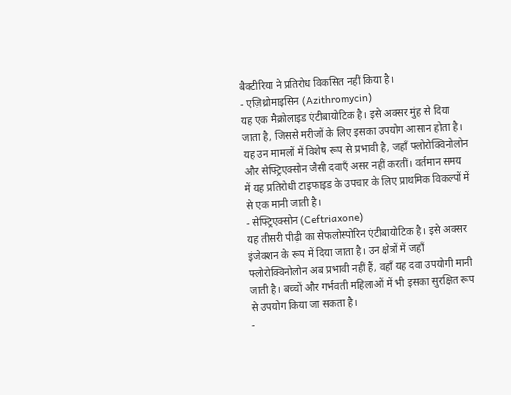बैक्टीरिया ने प्रतिरोध विकसित नहीं किया है।
- एज़िथ्रोमाइसिन (Azithromycin)
यह एक मैक्रोलाइड एंटीबायोटिक है। इसे अक्सर मुंह से दिया जाता है, जिससे मरीजों के लिए इसका उपयोग आसान होता है। यह उन मामलों में विशेष रूप से प्रभावी है, जहाँ फ्लोरोक्विनोलोन और सेफ्ट्रिएक्सोन जैसी दवाएँ असर नहीं करतीं। वर्तमान समय में यह प्रतिरोधी टाइफाइड के उपचार के लिए प्राथमिक विकल्पों में से एक मानी जाती है।
- सेफ्ट्रिएक्सोन (Ceftriaxone)
यह तीसरी पीढ़ी का सेफलोस्पोरिन एंटीबायोटिक है। इसे अक्सर इंजेक्शन के रूप में दिया जाता है। उन क्षेत्रों में जहाँ फ्लोरोक्विनोलोन अब प्रभावी नहीं हैं, वहाँ यह दवा उपयोगी मानी जाती है। बच्चों और गर्भवती महिलाओं में भी इसका सुरक्षित रूप से उपयोग किया जा सकता है।
-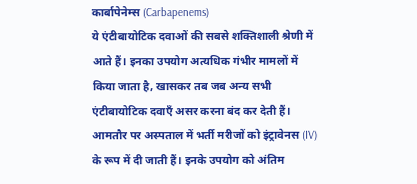कार्बापेनेम्स (Carbapenems)
ये एंटीबायोटिक दवाओं की सबसे शक्तिशाली श्रेणी में आते हैं। इनका उपयोग अत्यधिक गंभीर मामलों में किया जाता है, खासकर तब जब अन्य सभी एंटीबायोटिक दवाएँ असर करना बंद कर देती हैं। आमतौर पर अस्पताल में भर्ती मरीजों को इंट्रावेनस (IV) के रूप में दी जाती हैं। इनके उपयोग को अंतिम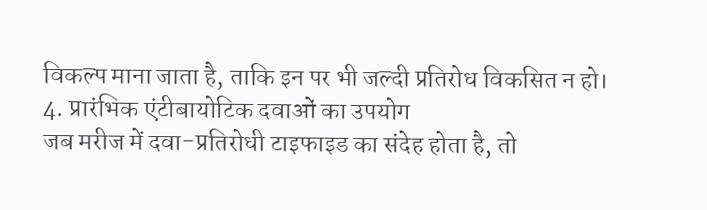विकल्प माना जाता है, ताकि इन पर भी जल्दी प्रतिरोध विकसित न हो।
4. प्रारंभिक एंटीबायोटिक दवाओं का उपयोग
जब मरीज में दवा-प्रतिरोधी टाइफाइड का संदेह होता है, तो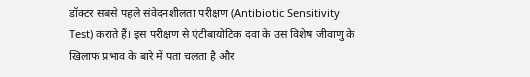डॉक्टर सबसे पहले संवेदनशीलता परीक्षण (Antibiotic Sensitivity Test) कराते हैं। इस परीक्षण से एंटीबायोटिक दवा के उस विशेष जीवाणु के खिलाफ प्रभाव के बारे में पता चलता है और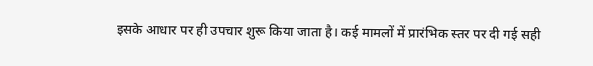इसके आधार पर ही उपचार शुरू किया जाता है। कई मामलों में प्रारंभिक स्तर पर दी गई सही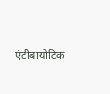एंटीबायोटिक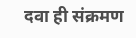दवा ही संक्रमण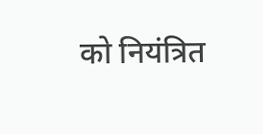को नियंत्रित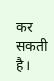कर सकती है।